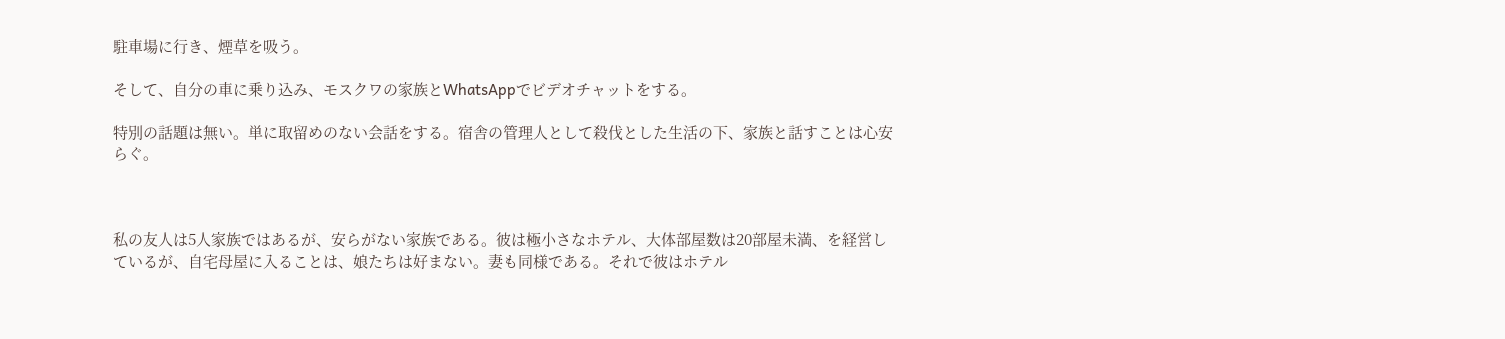駐車場に行き、煙草を吸う。

そして、自分の車に乗り込み、モスクワの家族とWhatsAppでビデオチャットをする。

特別の話題は無い。単に取留めのない会話をする。宿舎の管理人として殺伐とした生活の下、家族と話すことは心安らぐ。



私の友人は5人家族ではあるが、安らがない家族である。彼は極小さなホテル、大体部屋数は20部屋未満、を経営しているが、自宅母屋に入ることは、娘たちは好まない。妻も同様である。それで彼はホテル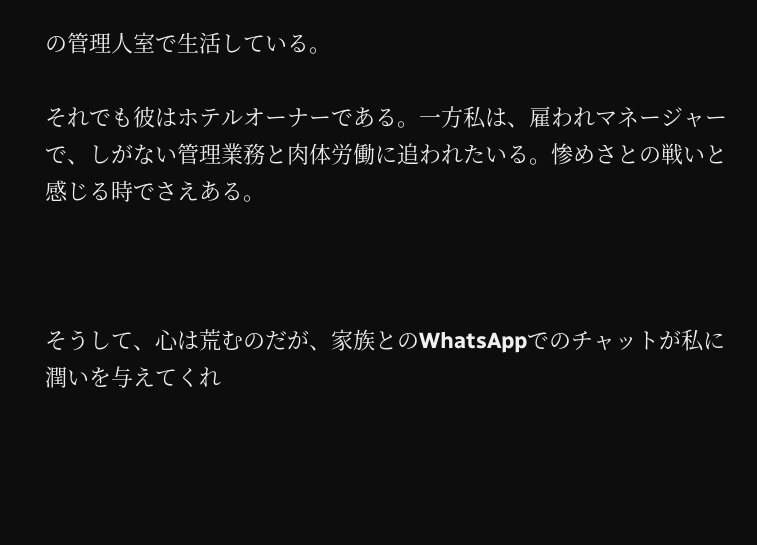の管理人室で生活している。

それでも彼はホテルオーナーである。一方私は、雇われマネージャーで、しがない管理業務と肉体労働に追われたいる。惨めさとの戦いと感じる時でさえある。



そうして、心は荒むのだが、家族とのWhatsAppでのチャットが私に潤いを与えてくれ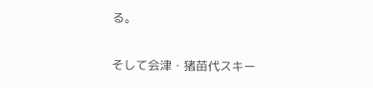る。

そして会津・猪苗代スキー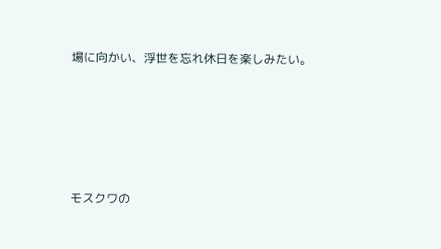場に向かい、浮世を忘れ休日を楽しみたい。





モスクワの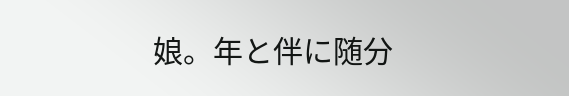娘。年と伴に随分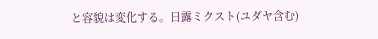と容貌は変化する。日露ミクスト(ユダヤ含む)